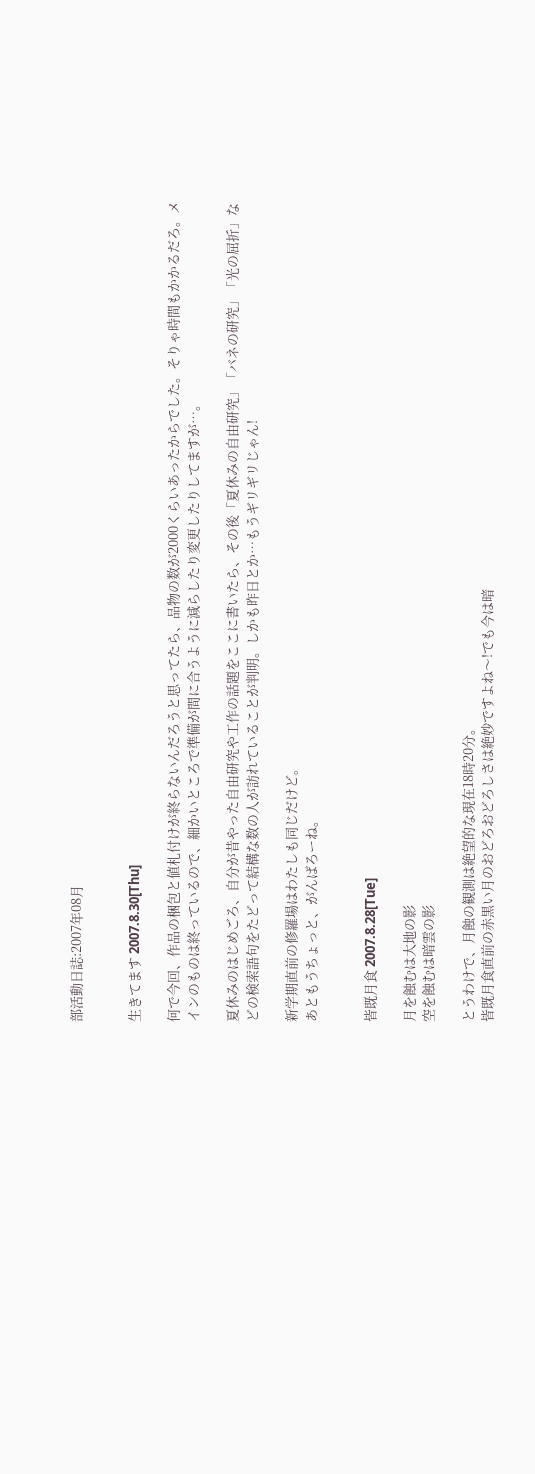部活動日誌:2007年08月


生きてます 2007.8.30[Thu]

何で今回、作品の梱包と値札付けが終らないんだろうと思ってたら、品物の数が2000くらいあったからでした。そりゃ時間もかかるだろ。メインのものは終っているので、細かいところで準備が間に合うように減らしたり変更したりしてますが…。

夏休みのはじめごろ、自分が昔やった自由研究や工作の話題をここに書いたら、その後「夏休みの自由研究」「バネの研究」「光の屈折」などの検索語句をたどって結構な数の人が訪れていることが判明。しかも昨日とか…もうギリギリじゃん!

新学期直前の修羅場はわたしも同じだけど。
あともうちょっと、がんばろーね。


皆既月食 2007.8.28[Tue]

月を蝕むは大地の影
空を蝕むは暗雲の影

とうわけで、月蝕の観測は絶望的な現在18時20分。
皆既月食直前の赤黒い月のおどろおどろしさは絶妙ですよね〜!でも今は暗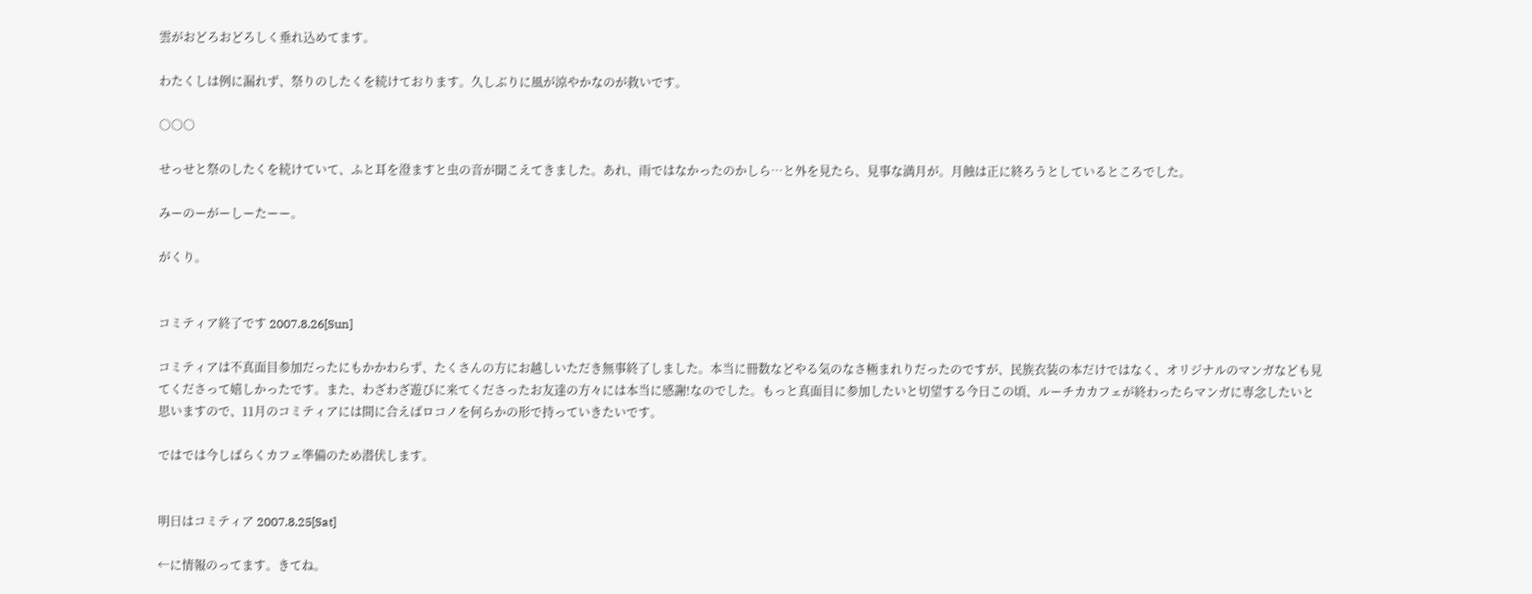雲がおどろおどろしく垂れ込めてます。

わたくしは例に漏れず、祭りのしたくを続けております。久しぶりに風が涼やかなのが救いです。

○○○

せっせと祭のしたくを続けていて、ふと耳を澄ますと虫の音が聞こえてきました。あれ、雨ではなかったのかしら…と外を見たら、見事な満月が。月蝕は正に終ろうとしているところでした。

みーのーがーしーたーー。

がくり。


コミティア終了です 2007.8.26[Sun]

コミティアは不真面目参加だったにもかかわらず、たくさんの方にお越しいただき無事終了しました。本当に冊数などやる気のなさ極まれりだったのですが、民族衣装の本だけではなく、オリジナルのマンガなども見てくださって嬉しかったです。また、わざわざ遊びに来てくださったお友達の方々には本当に感謝!なのでした。もっと真面目に参加したいと切望する今日この頃、ルーチカカフェが終わったらマンガに専念したいと思いますので、11月のコミティアには間に合えばロコノを何らかの形で持っていきたいです。

ではでは今しばらくカフェ準備のため潜伏します。


明日はコミティア 2007.8.25[Sat]

←に情報のってます。きてね。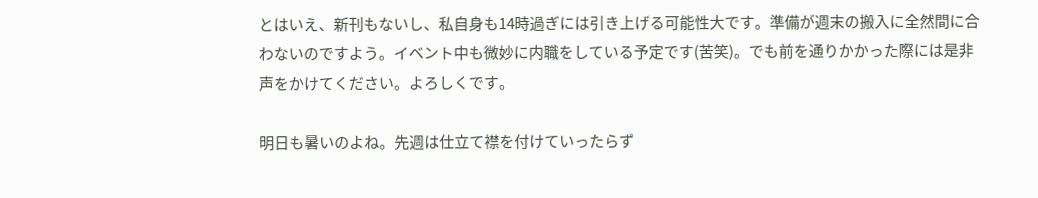とはいえ、新刊もないし、私自身も14時過ぎには引き上げる可能性大です。準備が週末の搬入に全然間に合わないのですよう。イベント中も微妙に内職をしている予定です(苦笑)。でも前を通りかかった際には是非声をかけてください。よろしくです。

明日も暑いのよね。先週は仕立て襟を付けていったらず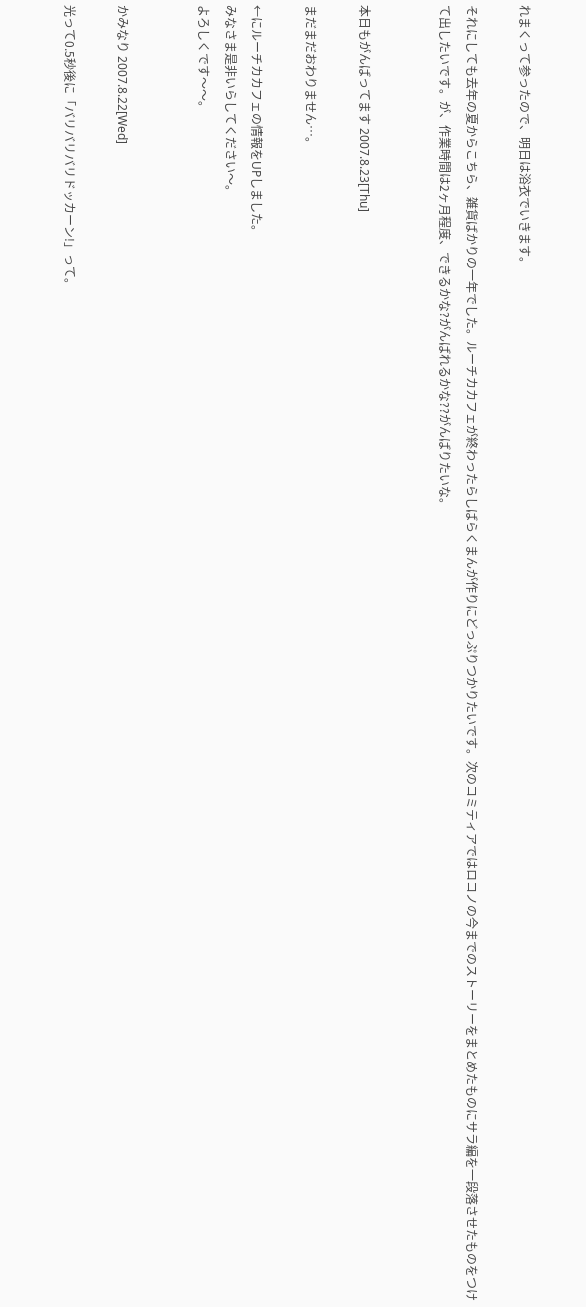れまくって参ったので、明日は浴衣でいきます。

それにしても去年の夏からこちら、雑貨ばかりの一年でした。ルーチカカフェが終わったらしばらくまんが作りにどっぷりつかりたいです。次のコミティアではロコノの今までのストーリーをまとめたものにサラ編を一段落させたものをつけて出したいです。が、作業時間は2ヶ月程度、できるかな?がんばれるかな??がんばりたいな。


本日もがんばってます 2007.8.23[Thu]

まだまだおわりません…。

←にルーチカカフェの情報をUPしました。
みなさま是非いらしてください〜。
よろしくです〜〜。


かみなり 2007.8.22[Wed]

光って0.5秒後に「バリバリバリドッカーン!」って。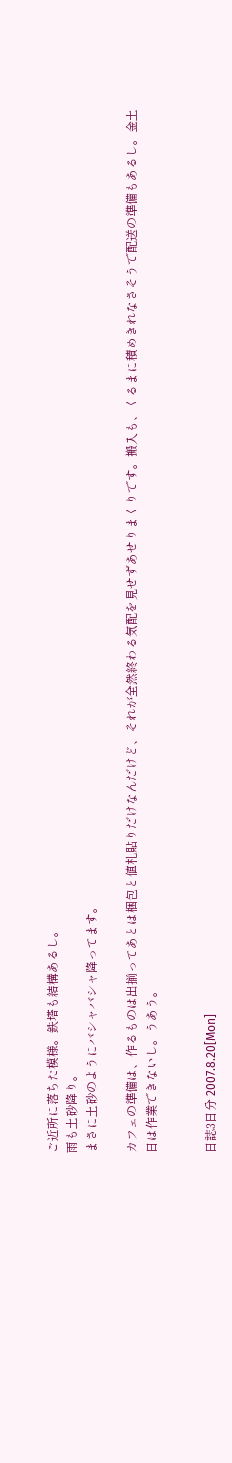ご近所に落ちた模様。鉄塔も結構あるし。
雨も土砂降り。
まさに土砂のようにバシャバシャ降ってます。

カフェの準備は、作るものは出揃ってあとは梱包と値札貼りだけなんだけど、それが全然終わる気配を見せずあせりまくりです。搬入も、くるまに積めきれなさそうで配送の準備もあるし。金土日は作業できないし。うあう。


日誌3日分 2007.8.20[Mon]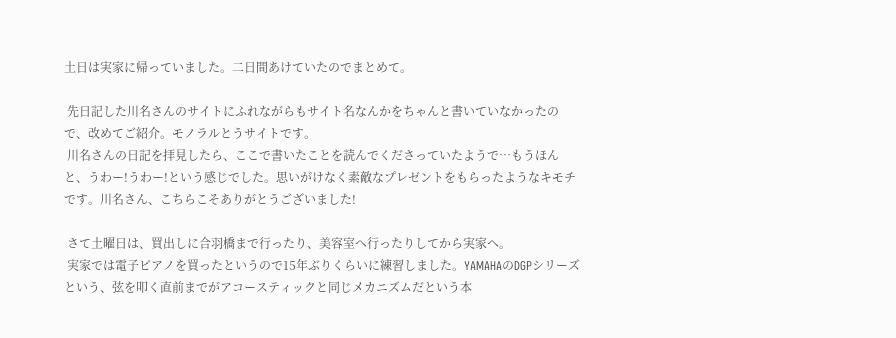土日は実家に帰っていました。二日間あけていたのでまとめて。

 先日記した川名さんのサイトにふれながらもサイト名なんかをちゃんと書いていなかったので、改めてご紹介。モノラルとうサイトです。
 川名さんの日記を拝見したら、ここで書いたことを読んでくださっていたようで…もうほんと、うわー!うわー!という感じでした。思いがけなく素敵なプレゼントをもらったようなキモチです。川名さん、こちらこそありがとうございました!

 さて土曜日は、買出しに合羽橋まで行ったり、美容室へ行ったりしてから実家へ。
 実家では電子ピアノを買ったというので15年ぶりくらいに練習しました。YAMAHAのDGPシリーズという、弦を叩く直前までがアコースティックと同じメカニズムだという本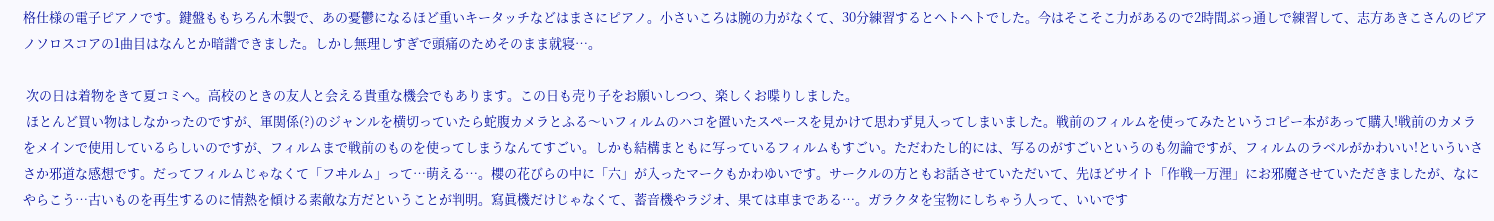格仕様の電子ピアノです。鍵盤ももちろん木製で、あの憂鬱になるほど重いキータッチなどはまさにピアノ。小さいころは腕の力がなくて、30分練習するとヘトヘトでした。今はそこそこ力があるので2時間ぶっ通しで練習して、志方あきこさんのピアノソロスコアの1曲目はなんとか暗譜できました。しかし無理しすぎで頭痛のためそのまま就寝…。

 次の日は着物をきて夏コミへ。高校のときの友人と会える貴重な機会でもあります。この日も売り子をお願いしつつ、楽しくお喋りしました。
 ほとんど買い物はしなかったのですが、軍関係(?)のジャンルを横切っていたら蛇腹カメラとふる〜いフィルムのハコを置いたスペースを見かけて思わず見入ってしまいました。戦前のフィルムを使ってみたというコピー本があって購入!戦前のカメラをメインで使用しているらしいのですが、フィルムまで戦前のものを使ってしまうなんてすごい。しかも結構まともに写っているフィルムもすごい。ただわたし的には、写るのがすごいというのも勿論ですが、フィルムのラベルがかわいい!といういささか邪道な感想です。だってフィルムじゃなくて「フヰルム」って…萌える…。櫻の花びらの中に「六」が入ったマークもかわゆいです。サークルの方ともお話させていただいて、先ほどサイト「作戦一万浬」にお邪魔させていただきましたが、なにやらこう…古いものを再生するのに情熱を傾ける素敵な方だということが判明。寫眞機だけじゃなくて、蓄音機やラジオ、果ては車まである…。ガラクタを宝物にしちゃう人って、いいです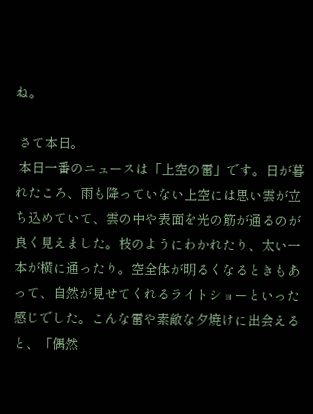ね。

 さて本日。
 本日一番のニュースは「上空の雷」です。日が暮れたころ、雨も降っていない上空には思い雲が立ち込めていて、雲の中や表面を光の筋が通るのが良く見えました。枝のようにわかれたり、太い一本が横に通ったり。空全体が明るくなるときもあって、自然が見せてくれるライトショーといった感じでした。こんな雷や素敵な夕焼けに出会えると、「偶然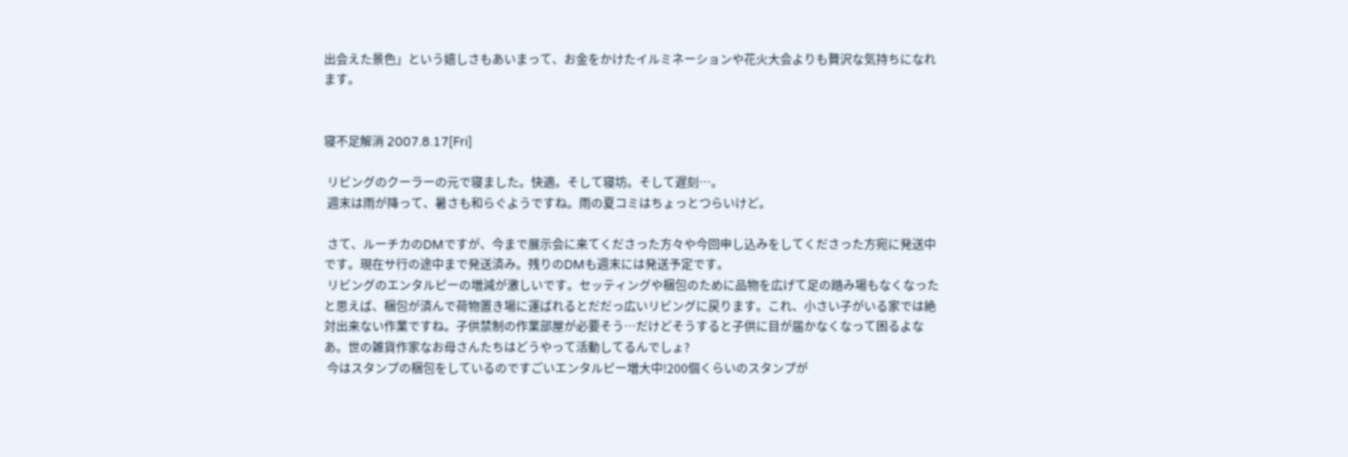出会えた景色」という嬉しさもあいまって、お金をかけたイルミネーションや花火大会よりも贅沢な気持ちになれます。


寝不足解消 2007.8.17[Fri]

 リビングのクーラーの元で寝ました。快適。そして寝坊。そして遅刻…。
 週末は雨が降って、暑さも和らぐようですね。雨の夏コミはちょっとつらいけど。

 さて、ルーチカのDMですが、今まで展示会に来てくださった方々や今回申し込みをしてくださった方宛に発送中です。現在サ行の途中まで発送済み。残りのDMも週末には発送予定です。
 リビングのエンタルピーの増減が激しいです。セッティングや梱包のために品物を広げて足の踏み場もなくなったと思えば、梱包が済んで荷物置き場に運ばれるとだだっ広いリビングに戻ります。これ、小さい子がいる家では絶対出来ない作業ですね。子供禁制の作業部屋が必要そう…だけどそうすると子供に目が届かなくなって困るよなあ。世の雑貨作家なお母さんたちはどうやって活動してるんでしょ?
 今はスタンプの梱包をしているのですごいエンタルピー増大中!200個くらいのスタンプが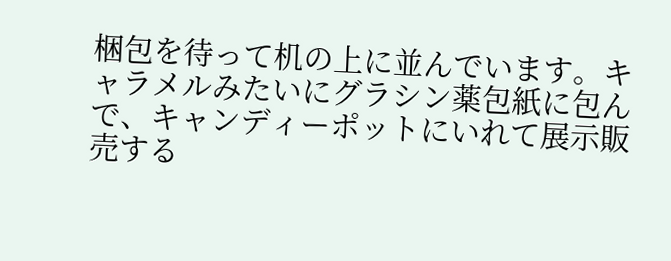梱包を待って机の上に並んでいます。キャラメルみたいにグラシン薬包紙に包んで、キャンディーポットにいれて展示販売する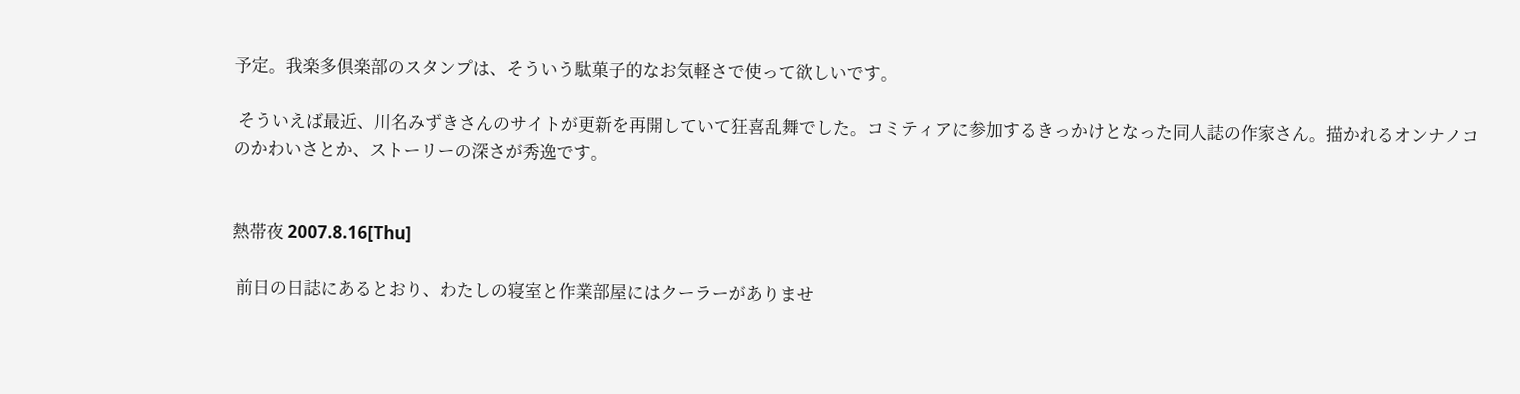予定。我楽多倶楽部のスタンプは、そういう駄菓子的なお気軽さで使って欲しいです。

 そういえば最近、川名みずきさんのサイトが更新を再開していて狂喜乱舞でした。コミティアに参加するきっかけとなった同人誌の作家さん。描かれるオンナノコのかわいさとか、ストーリーの深さが秀逸です。


熱帯夜 2007.8.16[Thu]

 前日の日誌にあるとおり、わたしの寝室と作業部屋にはクーラーがありませ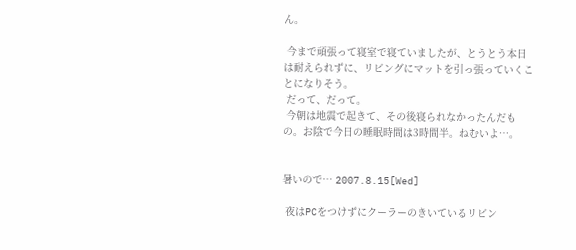ん。

 今まで頑張って寝室で寝ていましたが、とうとう本日は耐えられずに、リビングにマットを引っ張っていくことになりそう。
 だって、だって。
 今朝は地震で起きて、その後寝られなかったんだもの。お陰で今日の睡眠時間は3時間半。ねむいよ…。


暑いので… 2007.8.15[Wed]

 夜はPCをつけずにクーラーのきいているリビン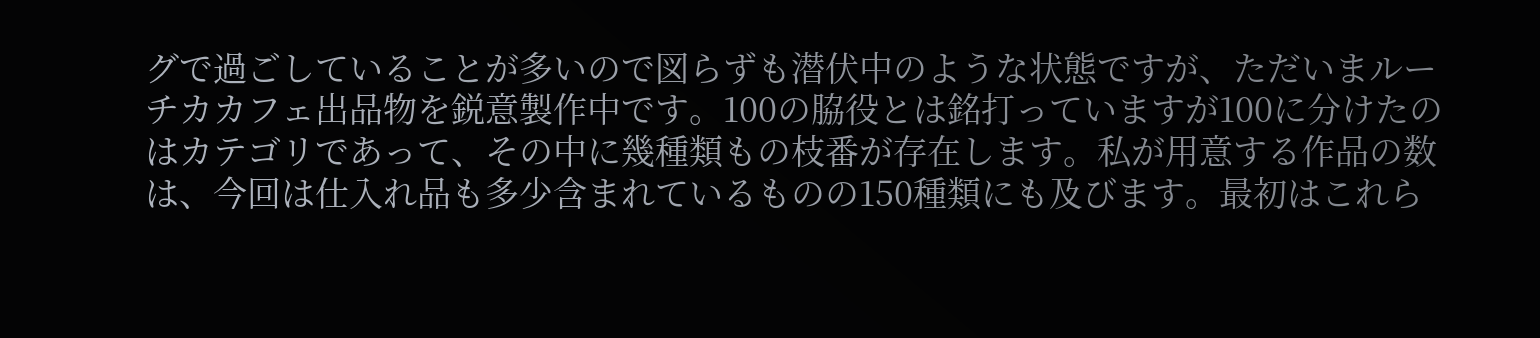グで過ごしていることが多いので図らずも潜伏中のような状態ですが、ただいまルーチカカフェ出品物を鋭意製作中です。100の脇役とは銘打っていますが100に分けたのはカテゴリであって、その中に幾種類もの枝番が存在します。私が用意する作品の数は、今回は仕入れ品も多少含まれているものの150種類にも及びます。最初はこれら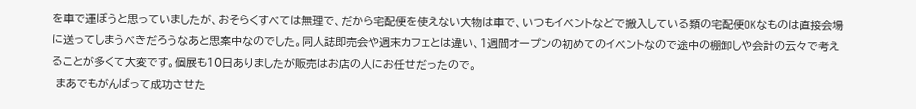を車で運ぼうと思っていましたが、おそらくすべては無理で、だから宅配便を使えない大物は車で、いつもイベントなどで搬入している類の宅配便OKなものは直接会場に送ってしまうべきだろうなあと思案中なのでした。同人誌即売会や週末カフェとは違い、1週間オープンの初めてのイベントなので途中の棚卸しや会計の云々で考えることが多くて大変です。個展も10日ありましたが販売はお店の人にお任せだったので。
 まあでもがんばって成功させた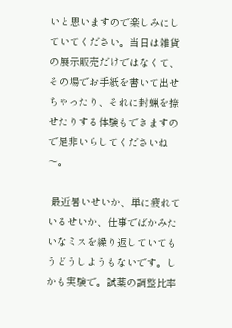いと思いますので楽しみにしていてください。当日は雑貨の展示販売だけではなくて、その場でお手紙を書いて出せちゃったり、それに封蝋を捺せたりする体験もできますので是非いらしてくださいね〜。

 最近暑いせいか、単に疲れているせいか、仕事でばかみたいなミスを繰り返していてもうどうしようもないです。しかも実験で。試薬の調整比率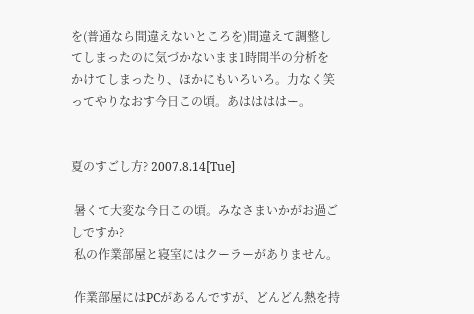を(普通なら間違えないところを)間違えて調整してしまったのに気づかないまま1時間半の分析をかけてしまったり、ほかにもいろいろ。力なく笑ってやりなおす今日この頃。あははははー。


夏のすごし方? 2007.8.14[Tue]

 暑くて大変な今日この頃。みなさまいかがお過ごしですか?
 私の作業部屋と寝室にはクーラーがありません。

 作業部屋にはPCがあるんですが、どんどん熱を持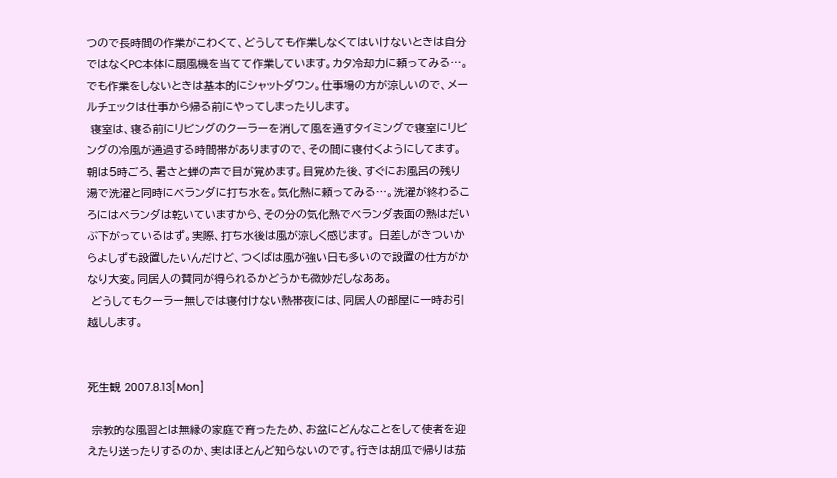つので長時間の作業がこわくて、どうしても作業しなくてはいけないときは自分ではなくPC本体に扇風機を当てて作業しています。カタ冷却力に頼ってみる…。でも作業をしないときは基本的にシャットダウン。仕事場の方が涼しいので、メールチェックは仕事から帰る前にやってしまったりします。
 寝室は、寝る前にリビングのクーラーを消して風を通すタイミングで寝室にリビングの冷風が通過する時間帯がありますので、その間に寝付くようにしてます。朝は5時ごろ、暑さと蝉の声で目が覚めます。目覚めた後、すぐにお風呂の残り湯で洗濯と同時にベランダに打ち水を。気化熱に頼ってみる…。洗濯が終わるころにはベランダは乾いていますから、その分の気化熱でベランダ表面の熱はだいぶ下がっているはず。実際、打ち水後は風が涼しく感じます。 日差しがきついからよしずも設置したいんだけど、つくばは風が強い日も多いので設置の仕方がかなり大変。同居人の賛同が得られるかどうかも微妙だしなああ。
 どうしてもクーラー無しでは寝付けない熱帯夜には、同居人の部屋に一時お引越しします。


死生観 2007.8.13[Mon]

 宗教的な風習とは無縁の家庭で育ったため、お盆にどんなことをして使者を迎えたり送ったりするのか、実はほとんど知らないのです。行きは胡瓜で帰りは茄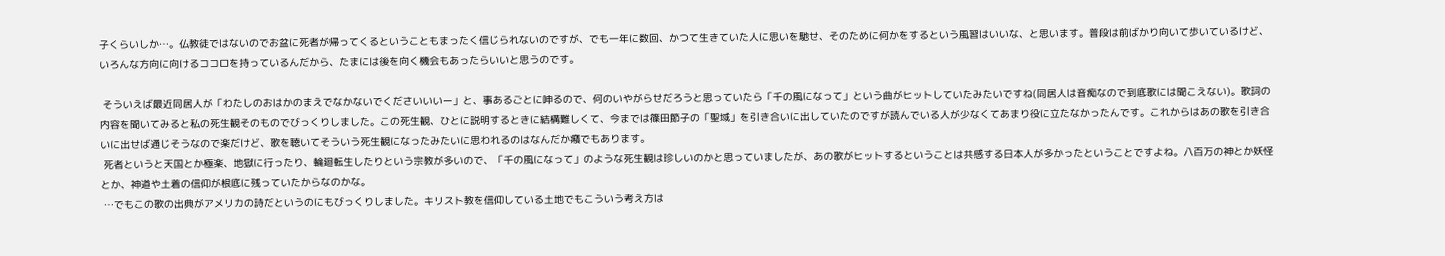子くらいしか…。仏教徒ではないのでお盆に死者が帰ってくるということもまったく信じられないのですが、でも一年に数回、かつて生きていた人に思いを馳せ、そのために何かをするという風習はいいな、と思います。普段は前ばかり向いて歩いているけど、いろんな方向に向けるココロを持っているんだから、たまには後を向く機会もあったらいいと思うのです。

 そういえば最近同居人が「わたしのおはかのまえでなかないでくださいいいー」と、事あるごとに呻るので、何のいやがらせだろうと思っていたら「千の風になって」という曲がヒットしていたみたいですね(同居人は音痴なので到底歌には聞こえない)。歌詞の内容を聞いてみると私の死生観そのものでびっくりしました。この死生観、ひとに説明するときに結構難しくて、今までは篠田節子の「聖域」を引き合いに出していたのですが読んでいる人が少なくてあまり役に立たなかったんです。これからはあの歌を引き合いに出せば通じそうなので楽だけど、歌を聴いてそういう死生観になったみたいに思われるのはなんだか癪でもあります。
 死者というと天国とか極楽、地獄に行ったり、輪廻転生したりという宗教が多いので、「千の風になって」のような死生観は珍しいのかと思っていましたが、あの歌がヒットするということは共感する日本人が多かったということですよね。八百万の神とか妖怪とか、神道や土着の信仰が根底に残っていたからなのかな。
 …でもこの歌の出典がアメリカの詩だというのにもびっくりしました。キリスト教を信仰している土地でもこういう考え方は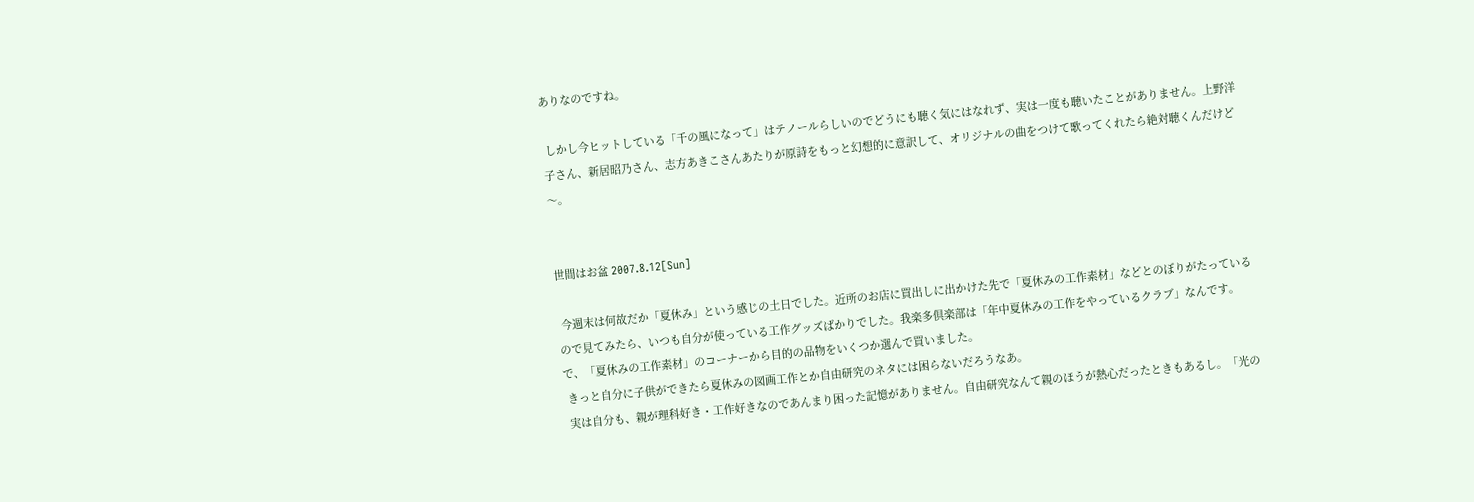ありなのですね。

 しかし今ヒットしている「千の風になって」はテノールらしいのでどうにも聴く気にはなれず、実は一度も聴いたことがありません。上野洋子さん、新居昭乃さん、志方あきこさんあたりが原詩をもっと幻想的に意訳して、オリジナルの曲をつけて歌ってくれたら絶対聴くんだけど〜。


世間はお盆 2007.8.12[Sun]

 今週末は何故だか「夏休み」という感じの土日でした。近所のお店に買出しに出かけた先で「夏休みの工作素材」などとのぼりがたっているので見てみたら、いつも自分が使っている工作グッズばかりでした。我楽多倶楽部は「年中夏休みの工作をやっているクラブ」なんです。で、「夏休みの工作素材」のコーナーから目的の品物をいくつか選んで買いました。
 きっと自分に子供ができたら夏休みの図画工作とか自由研究のネタには困らないだろうなあ。
 実は自分も、親が理科好き・工作好きなのであんまり困った記憶がありません。自由研究なんて親のほうが熱心だったときもあるし。「光の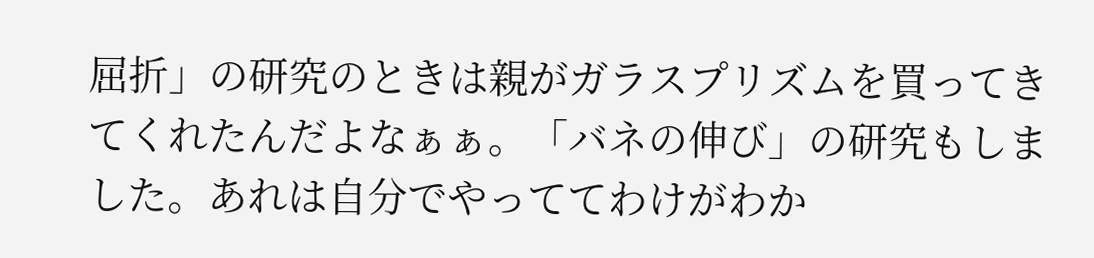屈折」の研究のときは親がガラスプリズムを買ってきてくれたんだよなぁぁ。「バネの伸び」の研究もしました。あれは自分でやっててわけがわか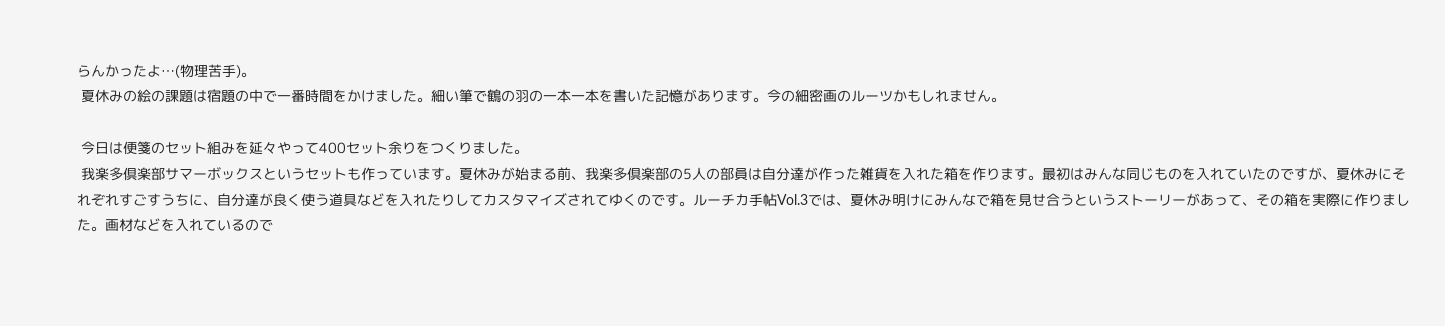らんかったよ…(物理苦手)。
 夏休みの絵の課題は宿題の中で一番時間をかけました。細い筆で鶴の羽の一本一本を書いた記憶があります。今の細密画のルーツかもしれません。

 今日は便箋のセット組みを延々やって400セット余りをつくりました。
 我楽多倶楽部サマーボックスというセットも作っています。夏休みが始まる前、我楽多倶楽部の5人の部員は自分達が作った雑貨を入れた箱を作ります。最初はみんな同じものを入れていたのですが、夏休みにそれぞれすごすうちに、自分達が良く使う道具などを入れたりしてカスタマイズされてゆくのです。ルーチカ手帖Vol.3では、夏休み明けにみんなで箱を見せ合うというストーリーがあって、その箱を実際に作りました。画材などを入れているので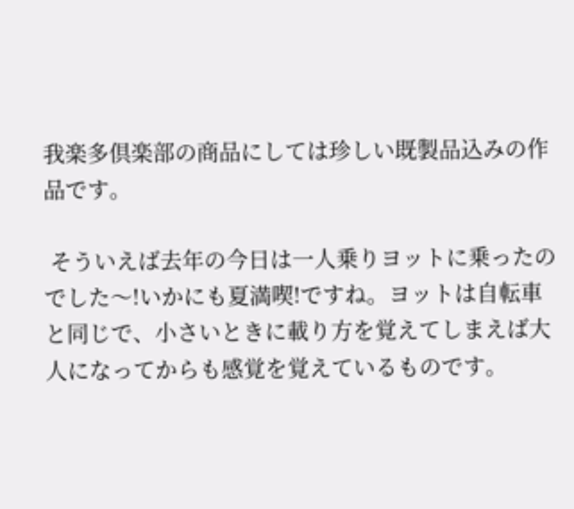我楽多倶楽部の商品にしては珍しい既製品込みの作品です。

 そういえば去年の今日は一人乗りヨットに乗ったのでした〜!いかにも夏満喫!ですね。ヨットは自転車と同じで、小さいときに載り方を覚えてしまえば大人になってからも感覚を覚えているものです。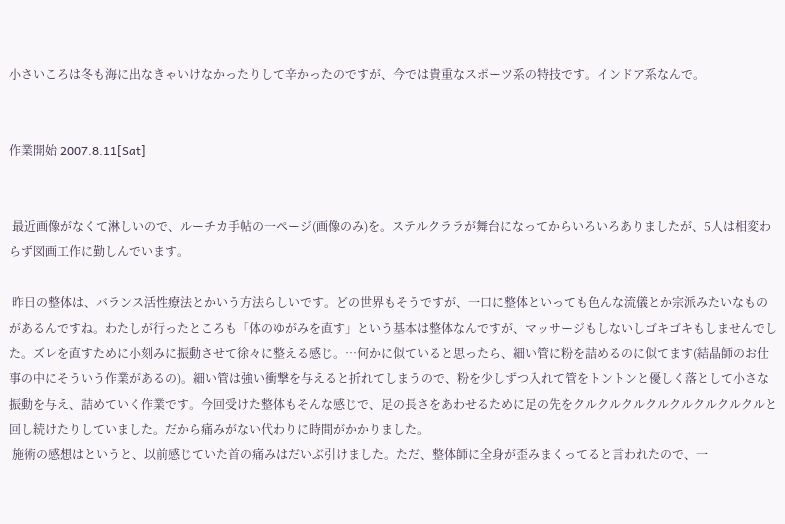小さいころは冬も海に出なきゃいけなかったりして辛かったのですが、今では貴重なスポーツ系の特技です。インドア系なんで。


作業開始 2007.8.11[Sat]


 最近画像がなくて淋しいので、ルーチカ手帖の一ページ(画像のみ)を。ステルクララが舞台になってからいろいろありましたが、5人は相変わらず図画工作に勤しんでいます。

 昨日の整体は、バランス活性療法とかいう方法らしいです。どの世界もそうですが、一口に整体といっても色んな流儀とか宗派みたいなものがあるんですね。わたしが行ったところも「体のゆがみを直す」という基本は整体なんですが、マッサージもしないしゴキゴキもしませんでした。ズレを直すために小刻みに振動させて徐々に整える感じ。…何かに似ていると思ったら、細い管に粉を詰めるのに似てます(結晶師のお仕事の中にそういう作業があるの)。細い管は強い衝撃を与えると折れてしまうので、粉を少しずつ入れて管をトントンと優しく落として小さな振動を与え、詰めていく作業です。今回受けた整体もそんな感じで、足の長さをあわせるために足の先をクルクルクルクルクルクルクルクルと回し続けたりしていました。だから痛みがない代わりに時間がかかりました。
 施術の感想はというと、以前感じていた首の痛みはだいぶ引けました。ただ、整体師に全身が歪みまくってると言われたので、一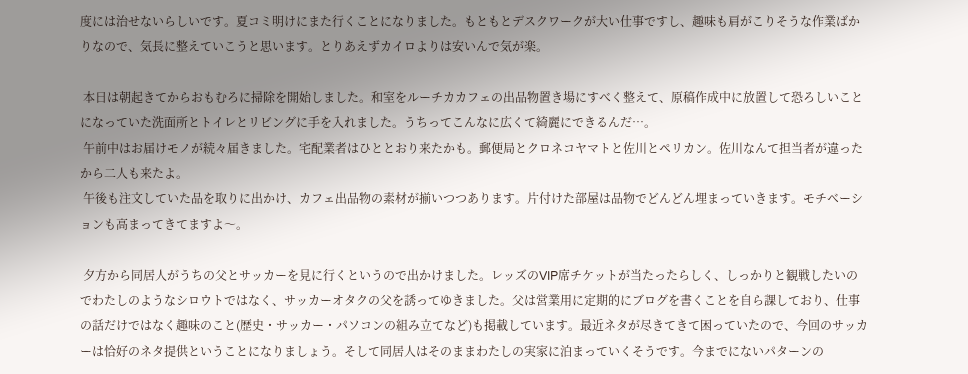度には治せないらしいです。夏コミ明けにまた行くことになりました。もともとデスクワークが大い仕事ですし、趣味も肩がこりそうな作業ばかりなので、気長に整えていこうと思います。とりあえずカイロよりは安いんで気が楽。

 本日は朝起きてからおもむろに掃除を開始しました。和室をルーチカカフェの出品物置き場にすべく整えて、原稿作成中に放置して恐ろしいことになっていた洗面所とトイレとリビングに手を入れました。うちってこんなに広くて綺麗にできるんだ…。
 午前中はお届けモノが続々届きました。宅配業者はひととおり来たかも。郵便局とクロネコヤマトと佐川とペリカン。佐川なんて担当者が違ったから二人も来たよ。
 午後も注文していた品を取りに出かけ、カフェ出品物の素材が揃いつつあります。片付けた部屋は品物でどんどん埋まっていきます。モチベーションも高まってきてますよ〜。

 夕方から同居人がうちの父とサッカーを見に行くというので出かけました。レッズのVIP席チケットが当たったらしく、しっかりと観戦したいのでわたしのようなシロウトではなく、サッカーオタクの父を誘ってゆきました。父は営業用に定期的にブログを書くことを自ら課しており、仕事の話だけではなく趣味のこと(歴史・サッカー・パソコンの組み立てなど)も掲載しています。最近ネタが尽きてきて困っていたので、今回のサッカーは恰好のネタ提供ということになりましょう。そして同居人はそのままわたしの実家に泊まっていくそうです。今までにないパターンの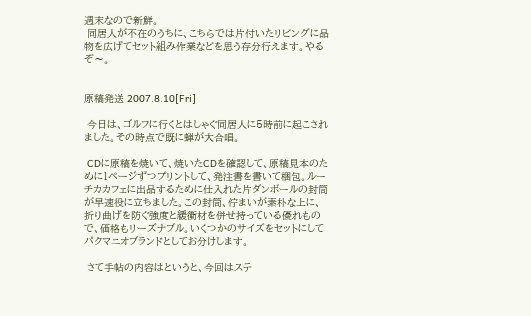週末なので新鮮。
 同居人が不在のうちに、こちらでは片付いたリビングに品物を広げてセット組み作業などを思う存分行えます。やるぞ〜。


原稿発送 2007.8.10[Fri]

 今日は、ゴルフに行くとはしゃぐ同居人に5時前に起こされました。その時点で既に蝉が大合唱。

 CDに原稿を焼いて、焼いたCDを確認して、原稿見本のために1ページずつプリントして、発注書を書いて梱包。ルーチカカフェに出品するために仕入れた片ダンボールの封筒が早速役に立ちました。この封筒、佇まいが素朴な上に、折り曲げを防ぐ強度と緩衝材を併せ持っている優れもので、価格もリーズナブル。いくつかのサイズをセットにしてパクマニオブランドとしてお分けします。

 さて手帖の内容はというと、今回はステ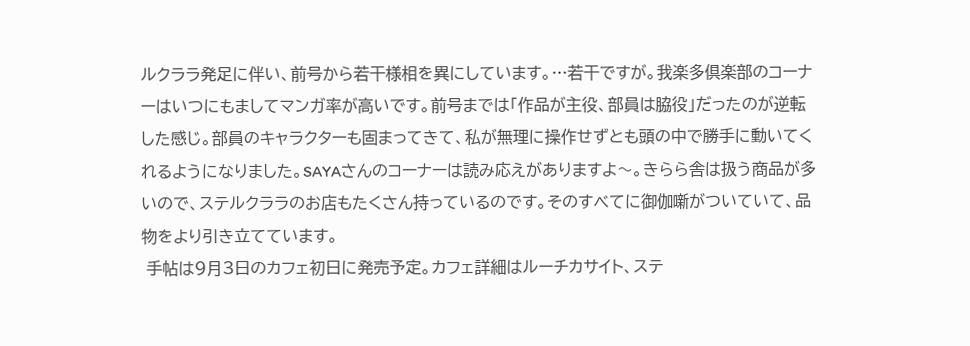ルクララ発足に伴い、前号から若干様相を異にしています。…若干ですが。我楽多倶楽部のコーナーはいつにもましてマンガ率が高いです。前号までは「作品が主役、部員は脇役」だったのが逆転した感じ。部員のキャラクターも固まってきて、私が無理に操作せずとも頭の中で勝手に動いてくれるようになりました。SAYAさんのコーナーは読み応えがありますよ〜。きらら舎は扱う商品が多いので、ステルクララのお店もたくさん持っているのです。そのすべてに御伽噺がついていて、品物をより引き立てています。
 手帖は9月3日のカフェ初日に発売予定。カフェ詳細はルーチカサイト、ステ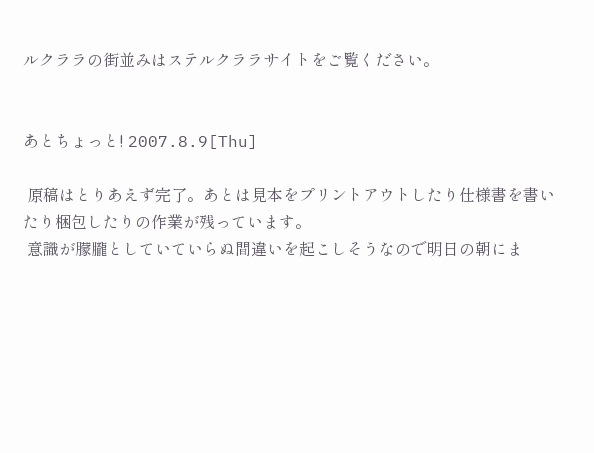ルクララの街並みはステルクララサイトをご覧ください。


あとちょっと! 2007.8.9[Thu]

 原稿はとりあえず完了。あとは見本をプリントアウトしたり仕様書を書いたり梱包したりの作業が残っています。
 意識が朦朧としていていらぬ間違いを起こしそうなので明日の朝にま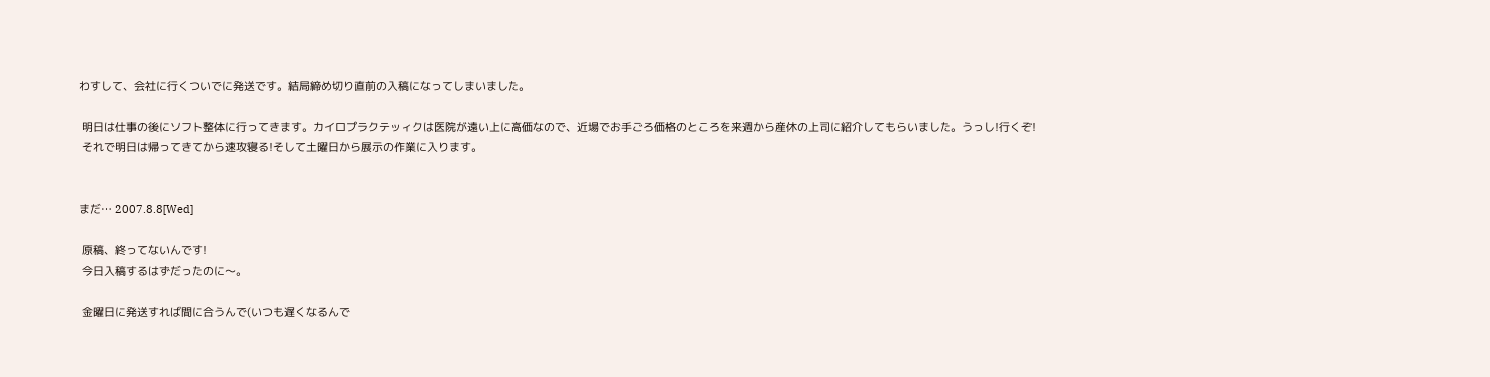わすして、会社に行くついでに発送です。結局締め切り直前の入稿になってしまいました。

 明日は仕事の後にソフト整体に行ってきます。カイロプラクテッィクは医院が遠い上に高価なので、近場でお手ごろ価格のところを来週から産休の上司に紹介してもらいました。うっし!行くぞ!
 それで明日は帰ってきてから速攻寝る!そして土曜日から展示の作業に入ります。


まだ… 2007.8.8[Wed]

 原稿、終ってないんです!
 今日入稿するはずだったのに〜。

 金曜日に発送すれば間に合うんで(いつも遅くなるんで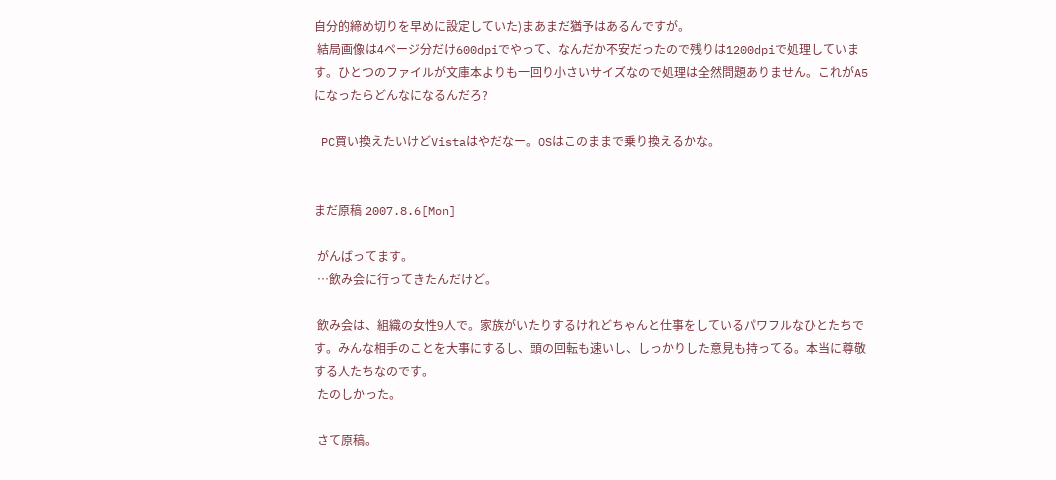自分的締め切りを早めに設定していた)まあまだ猶予はあるんですが。
 結局画像は4ページ分だけ600dpiでやって、なんだか不安だったので残りは1200dpiで処理しています。ひとつのファイルが文庫本よりも一回り小さいサイズなので処理は全然問題ありません。これがA5になったらどんなになるんだろ?

 PC買い換えたいけどVistaはやだなー。OSはこのままで乗り換えるかな。


まだ原稿 2007.8.6[Mon]

 がんばってます。
 …飲み会に行ってきたんだけど。

 飲み会は、組織の女性9人で。家族がいたりするけれどちゃんと仕事をしているパワフルなひとたちです。みんな相手のことを大事にするし、頭の回転も速いし、しっかりした意見も持ってる。本当に尊敬する人たちなのです。
 たのしかった。

 さて原稿。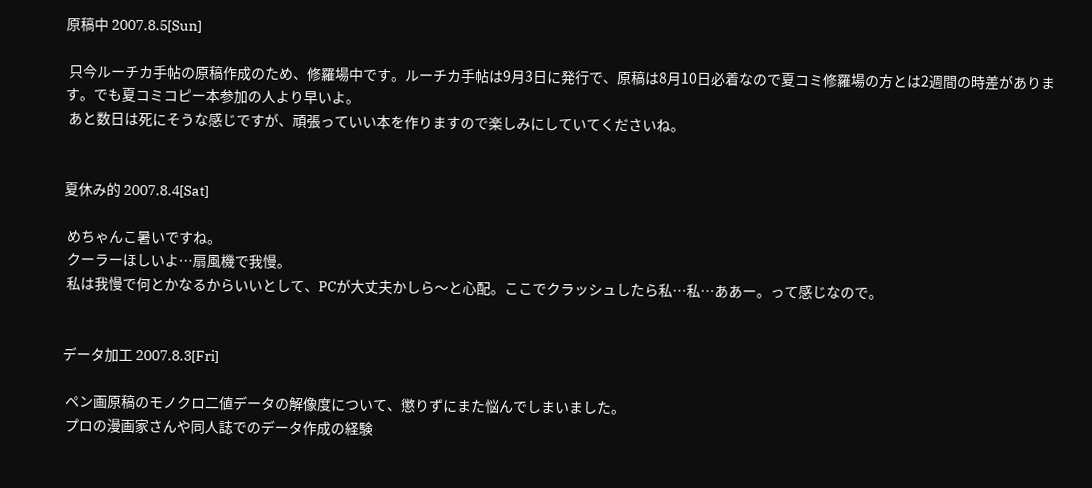原稿中 2007.8.5[Sun]

 只今ルーチカ手帖の原稿作成のため、修羅場中です。ルーチカ手帖は9月3日に発行で、原稿は8月10日必着なので夏コミ修羅場の方とは2週間の時差があります。でも夏コミコピー本参加の人より早いよ。
 あと数日は死にそうな感じですが、頑張っていい本を作りますので楽しみにしていてくださいね。


夏休み的 2007.8.4[Sat]

 めちゃんこ暑いですね。
 クーラーほしいよ…扇風機で我慢。
 私は我慢で何とかなるからいいとして、PCが大丈夫かしら〜と心配。ここでクラッシュしたら私…私…ああー。って感じなので。


データ加工 2007.8.3[Fri]

 ペン画原稿のモノクロ二値データの解像度について、懲りずにまた悩んでしまいました。
 プロの漫画家さんや同人誌でのデータ作成の経験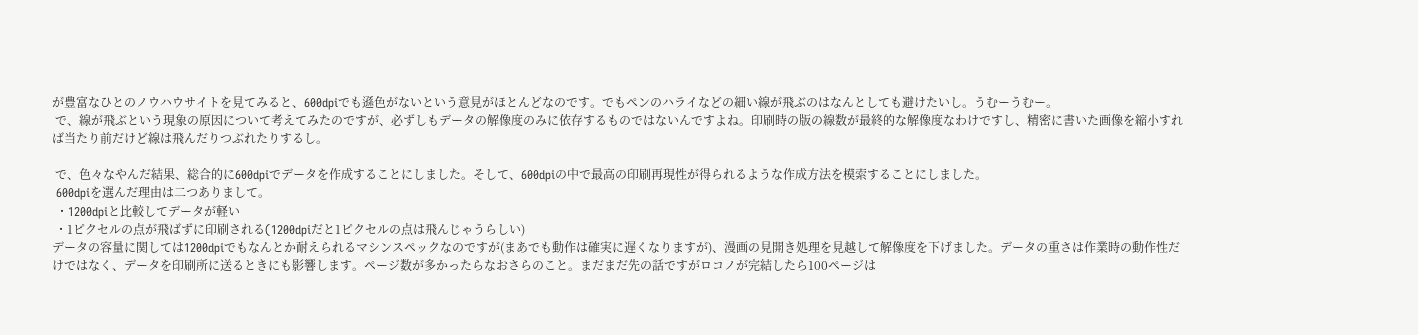が豊富なひとのノウハウサイトを見てみると、600dpiでも遜色がないという意見がほとんどなのです。でもペンのハライなどの細い線が飛ぶのはなんとしても避けたいし。うむーうむー。
 で、線が飛ぶという現象の原因について考えてみたのですが、必ずしもデータの解像度のみに依存するものではないんですよね。印刷時の版の線数が最終的な解像度なわけですし、精密に書いた画像を縮小すれば当たり前だけど線は飛んだりつぶれたりするし。

 で、色々なやんだ結果、総合的に600dpiでデータを作成することにしました。そして、600dpiの中で最高の印刷再現性が得られるような作成方法を模索することにしました。
 600dpiを選んだ理由は二つありまして。
 ・1200dpiと比較してデータが軽い
 ・1ピクセルの点が飛ばずに印刷される(1200dpiだと1ピクセルの点は飛んじゃうらしい)
データの容量に関しては1200dpiでもなんとか耐えられるマシンスペックなのですが(まあでも動作は確実に遅くなりますが)、漫画の見開き処理を見越して解像度を下げました。データの重さは作業時の動作性だけではなく、データを印刷所に送るときにも影響します。ページ数が多かったらなおさらのこと。まだまだ先の話ですがロコノが完結したら100ページは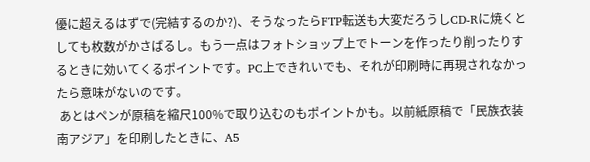優に超えるはずで(完結するのか?)、そうなったらFTP転送も大変だろうしCD-Rに焼くとしても枚数がかさばるし。もう一点はフォトショップ上でトーンを作ったり削ったりするときに効いてくるポイントです。PC上できれいでも、それが印刷時に再現されなかったら意味がないのです。
 あとはペンが原稿を縮尺100%で取り込むのもポイントかも。以前紙原稿で「民族衣装南アジア」を印刷したときに、A5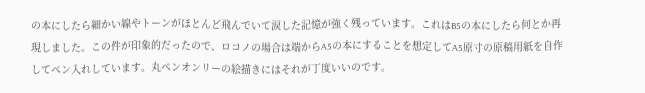の本にしたら細かい線やトーンがほとんど飛んでいて涙した記憶が強く残っています。これはB5の本にしたら何とか再現しました。この件が印象的だったので、ロコノの場合は端からA5の本にすることを想定してA5原寸の原稿用紙を自作してペン入れしています。丸ペンオンリーの絵描きにはそれが丁度いいのです。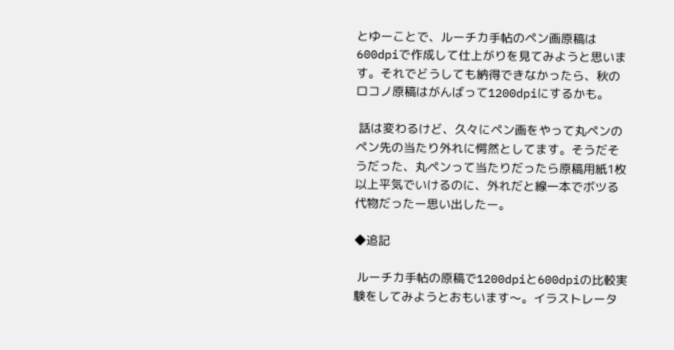とゆーことで、ルーチカ手帖のペン画原稿は600dpiで作成して仕上がりを見てみようと思います。それでどうしても納得できなかったら、秋のロコノ原稿はがんばって1200dpiにするかも。

 話は変わるけど、久々にペン画をやって丸ペンのペン先の当たり外れに愕然としてます。そうだそうだった、丸ペンって当たりだったら原稿用紙1枚以上平気でいけるのに、外れだと線一本でボツる代物だったー思い出したー。

◆追記

 ルーチカ手帖の原稿で1200dpiと600dpiの比較実験をしてみようとおもいます〜。イラストレータ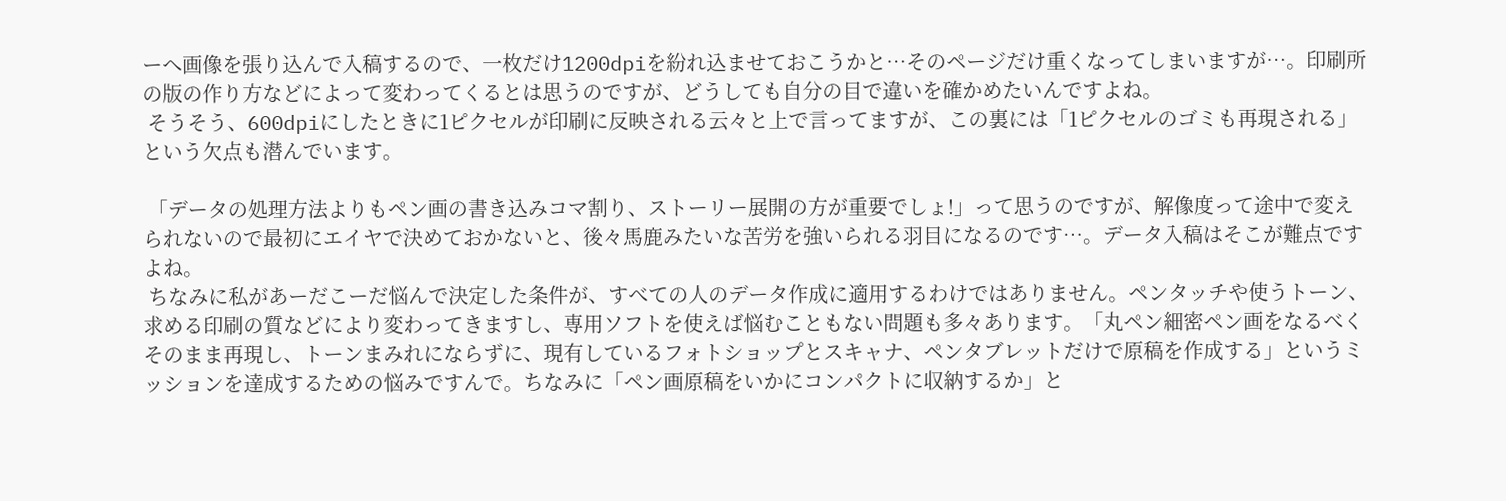ーへ画像を張り込んで入稿するので、一枚だけ1200dpiを紛れ込ませておこうかと…そのページだけ重くなってしまいますが…。印刷所の版の作り方などによって変わってくるとは思うのですが、どうしても自分の目で違いを確かめたいんですよね。
 そうそう、600dpiにしたときに1ピクセルが印刷に反映される云々と上で言ってますが、この裏には「1ピクセルのゴミも再現される」という欠点も潜んでいます。

 「データの処理方法よりもペン画の書き込みコマ割り、ストーリー展開の方が重要でしょ!」って思うのですが、解像度って途中で変えられないので最初にエイヤで決めておかないと、後々馬鹿みたいな苦労を強いられる羽目になるのです…。データ入稿はそこが難点ですよね。
 ちなみに私があーだこーだ悩んで決定した条件が、すべての人のデータ作成に適用するわけではありません。ペンタッチや使うトーン、求める印刷の質などにより変わってきますし、専用ソフトを使えば悩むこともない問題も多々あります。「丸ペン細密ペン画をなるべくそのまま再現し、トーンまみれにならずに、現有しているフォトショップとスキャナ、ペンタブレットだけで原稿を作成する」というミッションを達成するための悩みですんで。ちなみに「ペン画原稿をいかにコンパクトに収納するか」と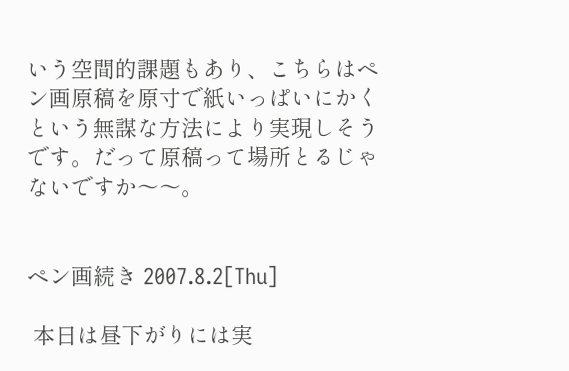いう空間的課題もあり、こちらはペン画原稿を原寸で紙いっぱいにかくという無謀な方法により実現しそうです。だって原稿って場所とるじゃないですか〜〜。


ペン画続き 2007.8.2[Thu]

 本日は昼下がりには実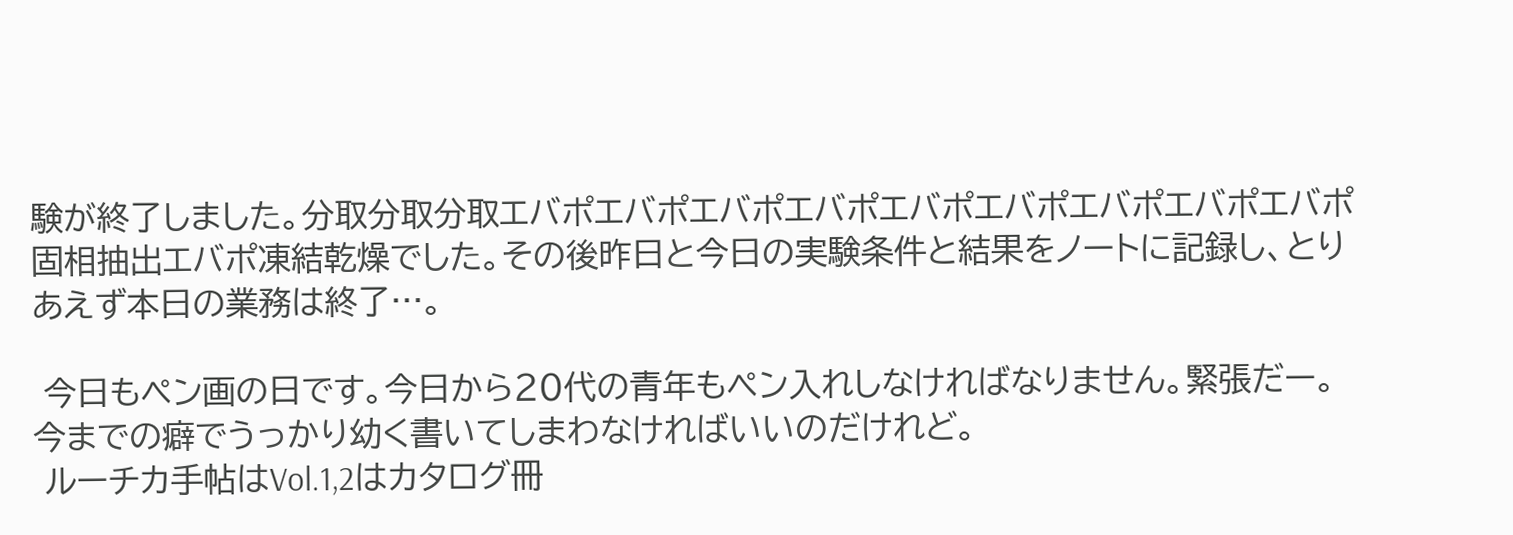験が終了しました。分取分取分取エバポエバポエバポエバポエバポエバポエバポエバポエバポ固相抽出エバポ凍結乾燥でした。その後昨日と今日の実験条件と結果をノートに記録し、とりあえず本日の業務は終了…。

 今日もペン画の日です。今日から20代の青年もペン入れしなければなりません。緊張だー。今までの癖でうっかり幼く書いてしまわなければいいのだけれど。
 ルーチカ手帖はVol.1,2はカタログ冊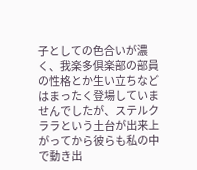子としての色合いが濃く、我楽多倶楽部の部員の性格とか生い立ちなどはまったく登場していませんでしたが、ステルクララという土台が出来上がってから彼らも私の中で動き出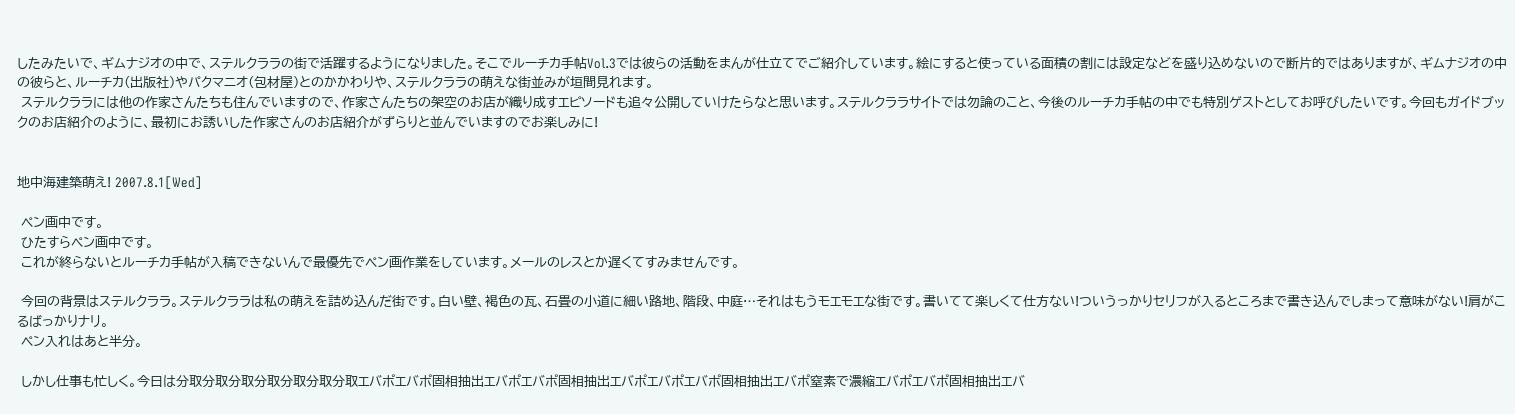したみたいで、ギムナジオの中で、ステルクララの街で活躍するようになりました。そこでルーチカ手帖Vol.3では彼らの活動をまんが仕立てでご紹介しています。絵にすると使っている面積の割には設定などを盛り込めないので断片的ではありますが、ギムナジオの中の彼らと、ルーチカ(出版社)やパクマニオ(包材屋)とのかかわりや、ステルクララの萌えな街並みが垣間見れます。
 ステルクララには他の作家さんたちも住んでいますので、作家さんたちの架空のお店が織り成すエピソードも追々公開していけたらなと思います。ステルクララサイトでは勿論のこと、今後のルーチカ手帖の中でも特別ゲストとしてお呼びしたいです。今回もガイドブックのお店紹介のように、最初にお誘いした作家さんのお店紹介がずらりと並んでいますのでお楽しみに!


地中海建築萌え! 2007.8.1[Wed]

 ペン画中です。
 ひたすらペン画中です。
 これが終らないとルーチカ手帖が入稿できないんで最優先でペン画作業をしています。メールのレスとか遅くてすみませんです。

 今回の背景はステルクララ。ステルクララは私の萌えを詰め込んだ街です。白い壁、褐色の瓦、石畳の小道に細い路地、階段、中庭…それはもうモエモエな街です。書いてて楽しくて仕方ない!ついうっかりセリフが入るところまで書き込んでしまって意味がない!肩がこるばっかりナリ。
 ペン入れはあと半分。

 しかし仕事も忙しく。今日は分取分取分取分取分取分取分取エバポエバポ固相抽出エバポエバポ固相抽出エバポエバポエバポ固相抽出エバポ窒素で濃縮エバポエバポ固相抽出エバ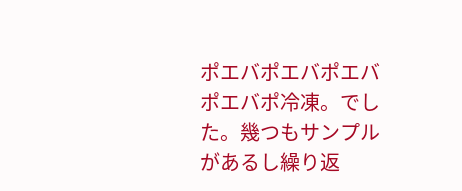ポエバポエバポエバポエバポ冷凍。でした。幾つもサンプルがあるし繰り返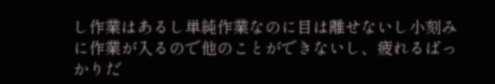し作業はあるし単純作業なのに目は離せないし小刻みに作業が入るので他のことができないし、疲れるばっかりだ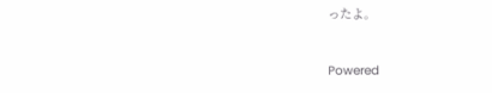ったよ。


Powered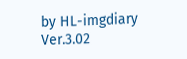by HL-imgdiary Ver.3.02